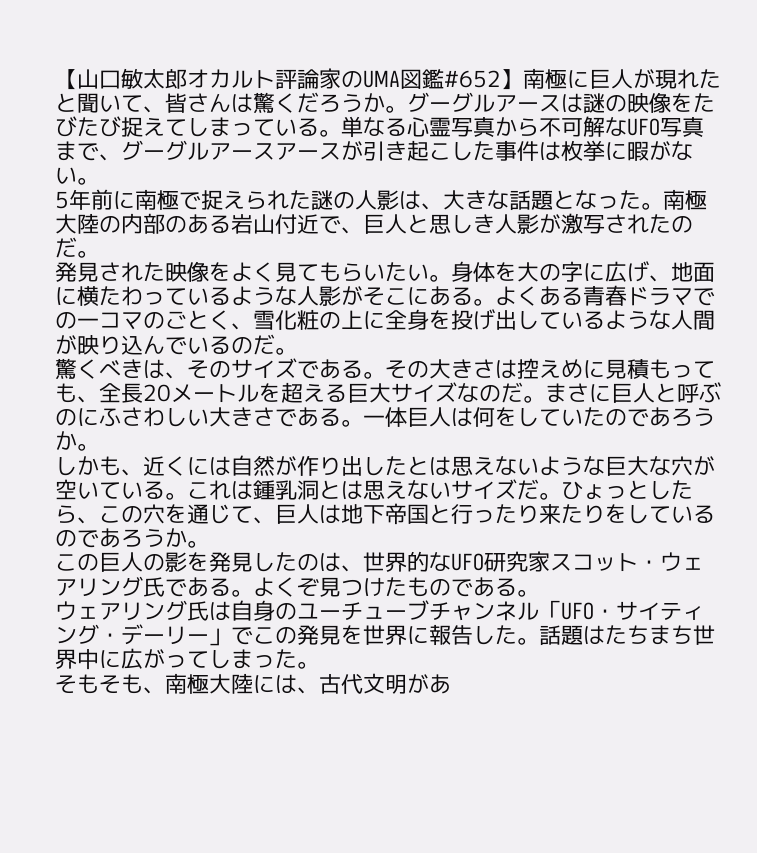【山口敏太郎オカルト評論家のUMA図鑑#652】南極に巨人が現れたと聞いて、皆さんは驚くだろうか。グーグルアースは謎の映像をたびたび捉えてしまっている。単なる心霊写真から不可解なUFO写真まで、グーグルアースアースが引き起こした事件は枚挙に暇がない。
5年前に南極で捉えられた謎の人影は、大きな話題となった。南極大陸の内部のある岩山付近で、巨人と思しき人影が激写されたのだ。
発見された映像をよく見てもらいたい。身体を大の字に広げ、地面に横たわっているような人影がそこにある。よくある青春ドラマでの一コマのごとく、雪化粧の上に全身を投げ出しているような人間が映り込んでいるのだ。
驚くべきは、そのサイズである。その大きさは控えめに見積もっても、全長20メートルを超える巨大サイズなのだ。まさに巨人と呼ぶのにふさわしい大きさである。一体巨人は何をしていたのであろうか。
しかも、近くには自然が作り出したとは思えないような巨大な穴が空いている。これは鍾乳洞とは思えないサイズだ。ひょっとしたら、この穴を通じて、巨人は地下帝国と行ったり来たりをしているのであろうか。
この巨人の影を発見したのは、世界的なUFO研究家スコット・ウェアリング氏である。よくぞ見つけたものである。
ウェアリング氏は自身のユーチューブチャンネル「UFO・サイティング・デーリー」でこの発見を世界に報告した。話題はたちまち世界中に広がってしまった。
そもそも、南極大陸には、古代文明があ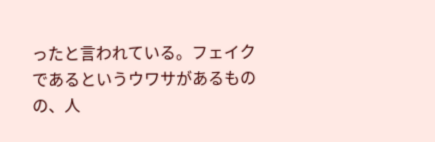ったと言われている。フェイクであるというウワサがあるものの、人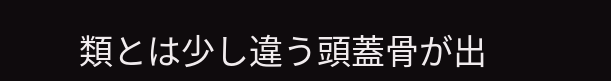類とは少し違う頭蓋骨が出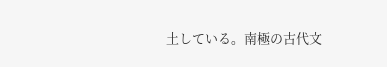土している。南極の古代文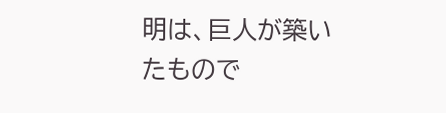明は、巨人が築いたもので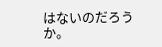はないのだろうか。